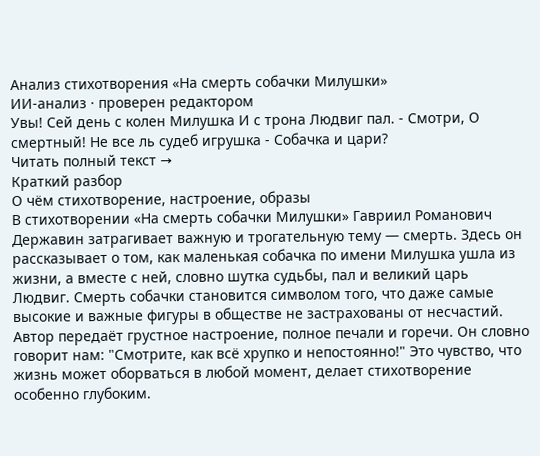Анализ стихотворения «На смерть собачки Милушки»
ИИ-анализ · проверен редактором
Увы! Сей день с колен Милушка И с трона Людвиг пал. - Смотри, О смертный! Не все ль судеб игрушка - Собачка и цари?
Читать полный текст →
Краткий разбор
О чём стихотворение, настроение, образы
В стихотворении «На смерть собачки Милушки» Гавриил Романович Державин затрагивает важную и трогательную тему — смерть. Здесь он рассказывает о том, как маленькая собачка по имени Милушка ушла из жизни, а вместе с ней, словно шутка судьбы, пал и великий царь Людвиг. Смерть собачки становится символом того, что даже самые высокие и важные фигуры в обществе не застрахованы от несчастий.
Автор передаёт грустное настроение, полное печали и горечи. Он словно говорит нам: "Смотрите, как всё хрупко и непостоянно!" Это чувство, что жизнь может оборваться в любой момент, делает стихотворение особенно глубоким.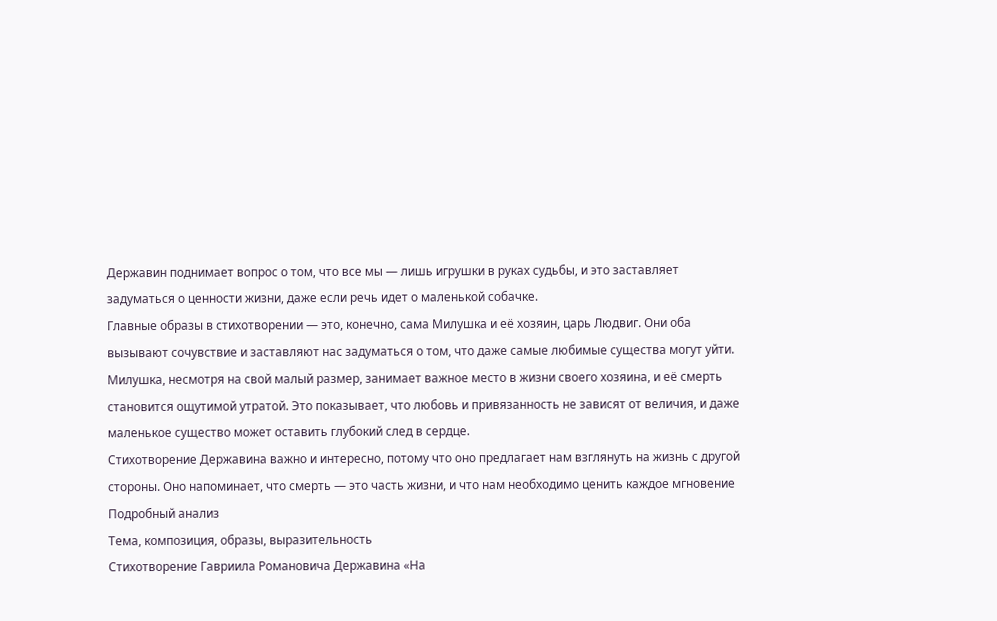Державин поднимает вопрос о том, что все мы — лишь игрушки в руках судьбы, и это заставляет задуматься о ценности жизни, даже если речь идет о маленькой собачке.
Главные образы в стихотворении — это, конечно, сама Милушка и её хозяин, царь Людвиг. Они оба вызывают сочувствие и заставляют нас задуматься о том, что даже самые любимые существа могут уйти. Милушка, несмотря на свой малый размер, занимает важное место в жизни своего хозяина, и её смерть становится ощутимой утратой. Это показывает, что любовь и привязанность не зависят от величия, и даже маленькое существо может оставить глубокий след в сердце.
Стихотворение Державина важно и интересно, потому что оно предлагает нам взглянуть на жизнь с другой стороны. Оно напоминает, что смерть — это часть жизни, и что нам необходимо ценить каждое мгновение
Подробный анализ
Тема, композиция, образы, выразительность
Стихотворение Гавриила Романовича Державина «На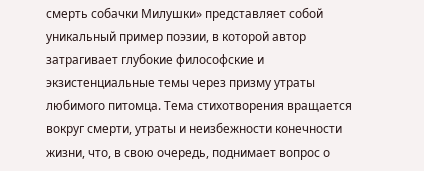смерть собачки Милушки» представляет собой уникальный пример поэзии, в которой автор затрагивает глубокие философские и экзистенциальные темы через призму утраты любимого питомца. Тема стихотворения вращается вокруг смерти, утраты и неизбежности конечности жизни, что, в свою очередь, поднимает вопрос о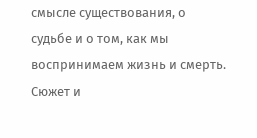смысле существования, о судьбе и о том, как мы воспринимаем жизнь и смерть.
Сюжет и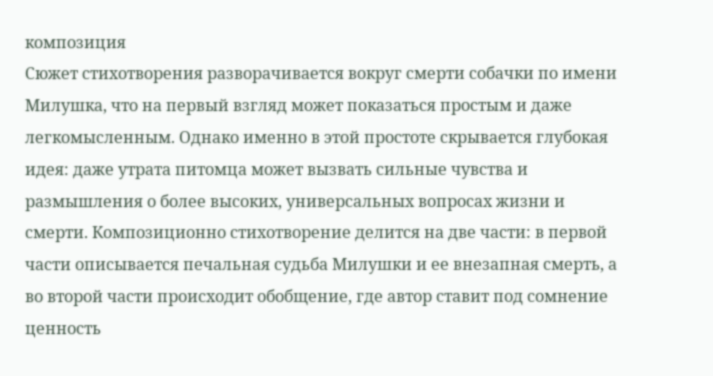композиция
Сюжет стихотворения разворачивается вокруг смерти собачки по имени Милушка, что на первый взгляд может показаться простым и даже легкомысленным. Однако именно в этой простоте скрывается глубокая идея: даже утрата питомца может вызвать сильные чувства и размышления о более высоких, универсальных вопросах жизни и смерти. Композиционно стихотворение делится на две части: в первой части описывается печальная судьба Милушки и ее внезапная смерть, а во второй части происходит обобщение, где автор ставит под сомнение ценность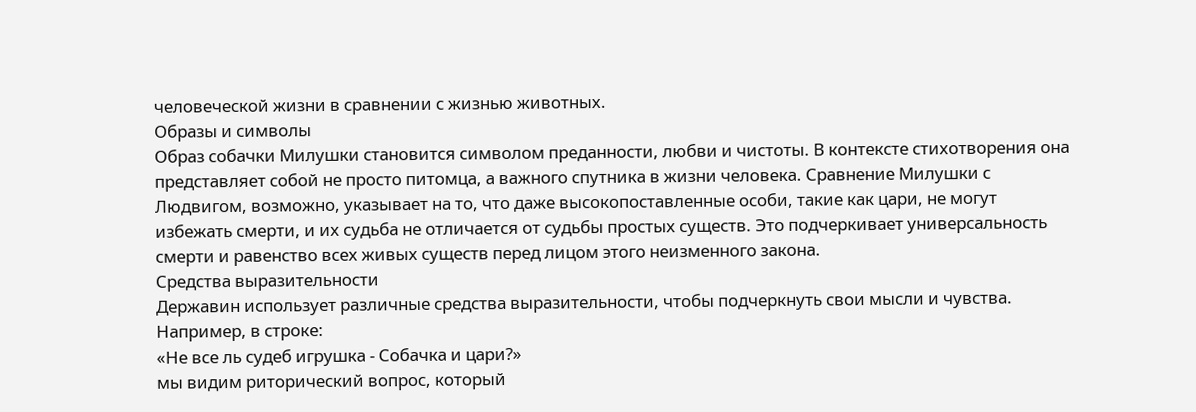человеческой жизни в сравнении с жизнью животных.
Образы и символы
Образ собачки Милушки становится символом преданности, любви и чистоты. В контексте стихотворения она представляет собой не просто питомца, а важного спутника в жизни человека. Сравнение Милушки с Людвигом, возможно, указывает на то, что даже высокопоставленные особи, такие как цари, не могут избежать смерти, и их судьба не отличается от судьбы простых существ. Это подчеркивает универсальность смерти и равенство всех живых существ перед лицом этого неизменного закона.
Средства выразительности
Державин использует различные средства выразительности, чтобы подчеркнуть свои мысли и чувства. Например, в строке:
«Не все ль судеб игрушка - Собачка и цари?»
мы видим риторический вопрос, который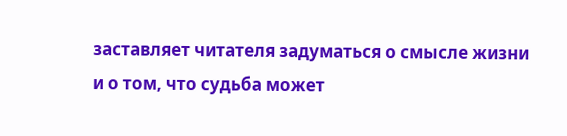заставляет читателя задуматься о смысле жизни и о том, что судьба может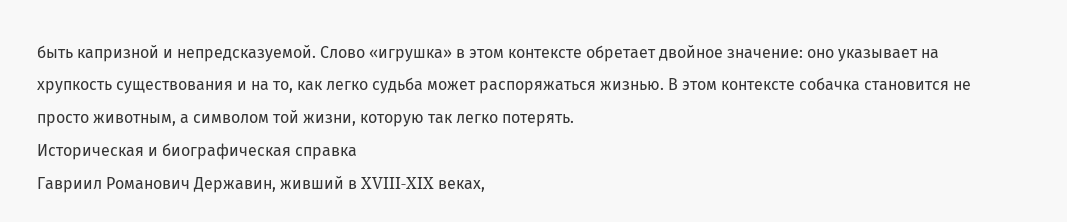быть капризной и непредсказуемой. Слово «игрушка» в этом контексте обретает двойное значение: оно указывает на хрупкость существования и на то, как легко судьба может распоряжаться жизнью. В этом контексте собачка становится не просто животным, а символом той жизни, которую так легко потерять.
Историческая и биографическая справка
Гавриил Романович Державин, живший в XVIII-XIX веках,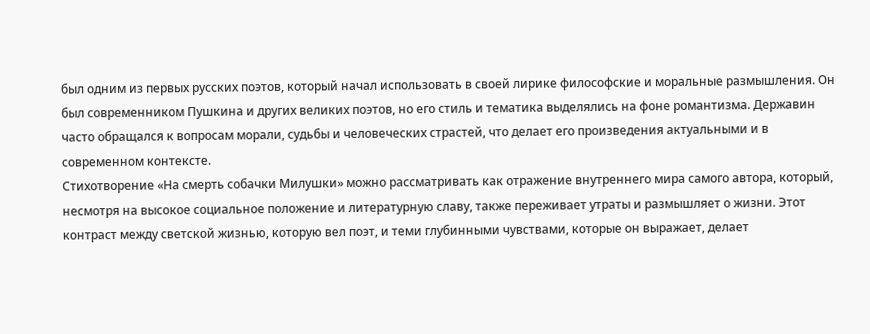был одним из первых русских поэтов, который начал использовать в своей лирике философские и моральные размышления. Он был современником Пушкина и других великих поэтов, но его стиль и тематика выделялись на фоне романтизма. Державин часто обращался к вопросам морали, судьбы и человеческих страстей, что делает его произведения актуальными и в современном контексте.
Стихотворение «На смерть собачки Милушки» можно рассматривать как отражение внутреннего мира самого автора, который, несмотря на высокое социальное положение и литературную славу, также переживает утраты и размышляет о жизни. Этот контраст между светской жизнью, которую вел поэт, и теми глубинными чувствами, которые он выражает, делает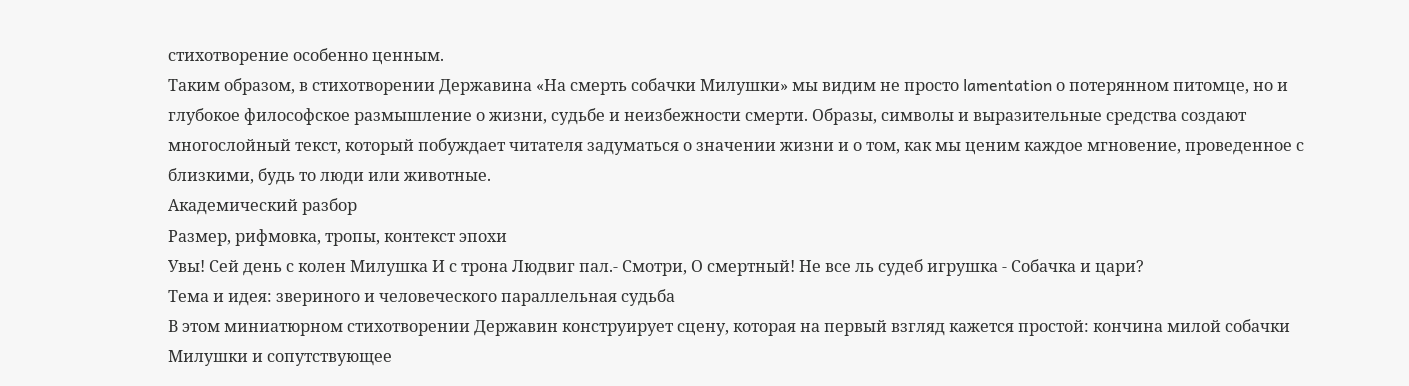стихотворение особенно ценным.
Таким образом, в стихотворении Державина «На смерть собачки Милушки» мы видим не просто lamentation о потерянном питомце, но и глубокое философское размышление о жизни, судьбе и неизбежности смерти. Образы, символы и выразительные средства создают многослойный текст, который побуждает читателя задуматься о значении жизни и о том, как мы ценим каждое мгновение, проведенное с близкими, будь то люди или животные.
Академический разбор
Размер, рифмовка, тропы, контекст эпохи
Увы! Сей день с колен Милушка И с трона Людвиг пал.- Смотри, О смертный! Не все ль судеб игрушка - Собачка и цари?
Тема и идея: звериного и человеческого параллельная судьба
В этом миниатюрном стихотворении Державин конструирует сцену, которая на первый взгляд кажется простой: кончина милой собачки Милушки и сопутствующее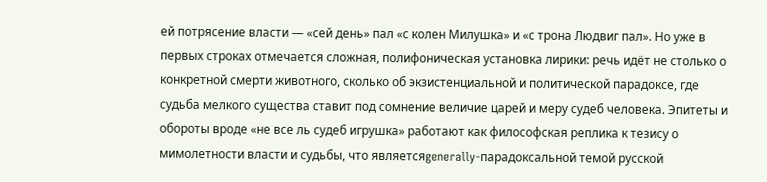ей потрясение власти — «сей день» пал «с колен Милушка» и «с трона Людвиг пал». Но уже в первых строках отмечается сложная, полифоническая установка лирики: речь идёт не столько о конкретной смерти животного, сколько об экзистенциальной и политической парадоксе, где судьба мелкого существа ставит под сомнение величие царей и меру судеб человека. Эпитеты и обороты вроде «не все ль судеб игрушка» работают как философская реплика к тезису о мимолетности власти и судьбы, что являетсяgenerally-парадоксальной темой русской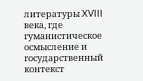литературы XVIII века, где гуманистическое осмысление и государственный контекст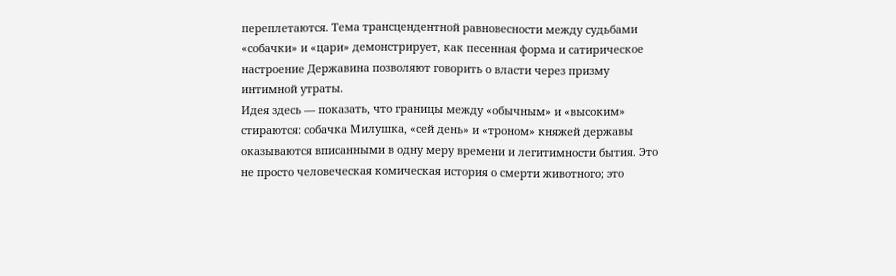переплетаются. Тема трансцендентной равновесности между судьбами «собачки» и «цари» демонстрирует, как песенная форма и сатирическое настроение Державина позволяют говорить о власти через призму интимной утраты.
Идея здесь — показать, что границы между «обычным» и «высоким» стираются: собачка Милушка, «сей день» и «троном» княжей державы оказываются вписанными в одну меру времени и легитимности бытия. Это не просто человеческая комическая история о смерти животного; это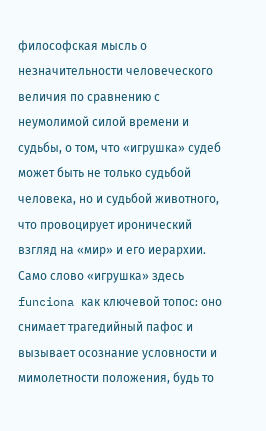философская мысль о незначительности человеческого величия по сравнению с неумолимой силой времени и судьбы, о том, что «игрушка» судеб может быть не только судьбой человека, но и судьбой животного, что провоцирует иронический взгляд на «мир» и его иерархии. Само слово «игрушка» здесь funciona как ключевой топос: оно снимает трагедийный пафос и вызывает осознание условности и мимолетности положения, будь то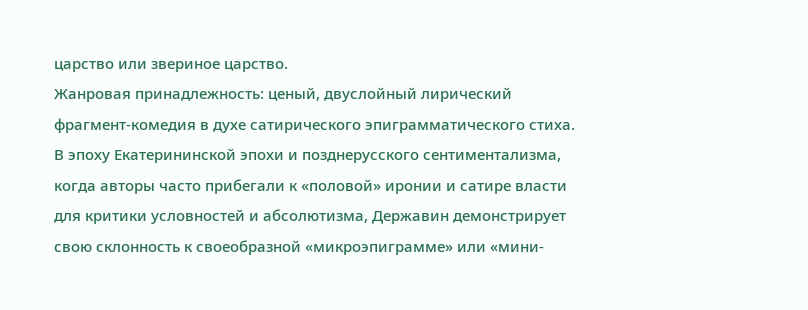царство или звериное царство.
Жанровая принадлежность: ценый, двуслойный лирический фрагмент-комедия в духе сатирического эпиграмматического стиха. В эпоху Екатерининской эпохи и позднерусского сентиментализма, когда авторы часто прибегали к «половой» иронии и сатире власти для критики условностей и абсолютизма, Державин демонстрирует свою склонность к своеобразной «микроэпиграмме» или «мини-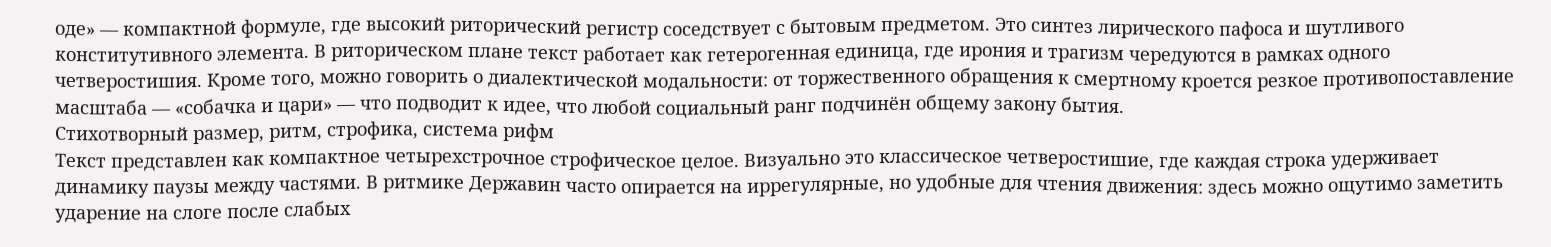оде» — компактной формуле, где высокий риторический регистр соседствует с бытовым предметом. Это синтез лирического пафоса и шутливого конститутивного элемента. В риторическом плане текст работает как гетерогенная единица, где ирония и трагизм чередуются в рамках одного четверостишия. Кроме того, можно говорить о диалектической модальности: от торжественного обращения к смертному кроется резкое противопоставление масштаба — «собачка и цари» — что подводит к идее, что любой социальный ранг подчинён общему закону бытия.
Стихотворный размер, ритм, строфика, система рифм
Текст представлен как компактное четырехстрочное строфическое целое. Визуально это классическое четверостишие, где каждая строка удерживает динамику паузы между частями. В ритмике Державин часто опирается на иррегулярные, но удобные для чтения движения: здесь можно ощутимо заметить ударение на слоге после слабых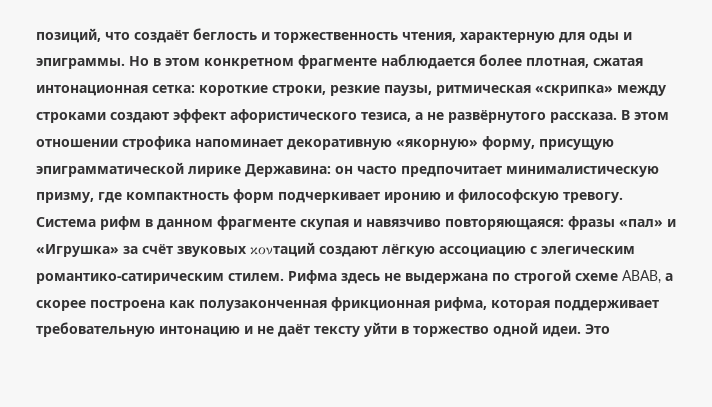позиций, что создаёт беглость и торжественность чтения, характерную для оды и эпиграммы. Но в этом конкретном фрагменте наблюдается более плотная, сжатая интонационная сетка: короткие строки, резкие паузы, ритмическая «скрипка» между строками создают эффект афористического тезиса, а не развёрнутого рассказа. В этом отношении строфика напоминает декоративную «якорную» форму, присущую эпиграмматической лирике Державина: он часто предпочитает минималистическую призму, где компактность форм подчеркивает иронию и философскую тревогу.
Система рифм в данном фрагменте скупая и навязчиво повторяющаяся: фразы «пал» и «Игрушка» за счёт звуковых κονтаций создают лёгкую ассоциацию с элегическим романтико-сатирическим стилем. Рифма здесь не выдержана по строгой схеме ABAB, а скорее построена как полузаконченная фрикционная рифма, которая поддерживает требовательную интонацию и не даёт тексту уйти в торжество одной идеи. Это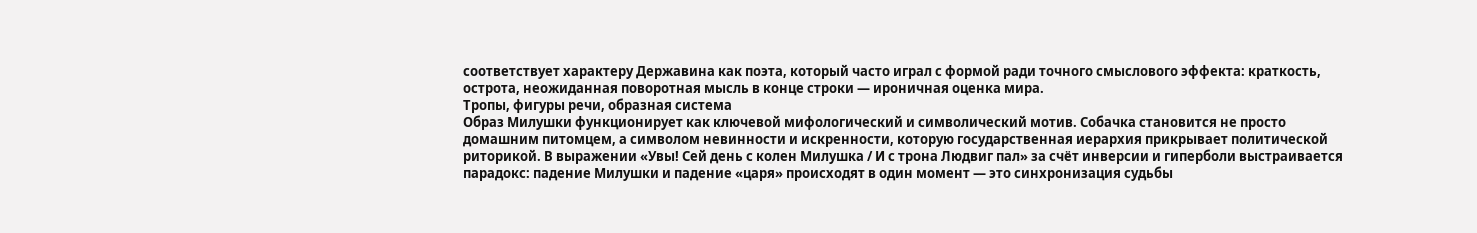соответствует характеру Державина как поэта, который часто играл с формой ради точного смыслового эффекта: краткость, острота, неожиданная поворотная мысль в конце строки — ироничная оценка мира.
Тропы, фигуры речи, образная система
Образ Милушки функционирует как ключевой мифологический и символический мотив. Собачка становится не просто домашним питомцем, а символом невинности и искренности, которую государственная иерархия прикрывает политической риторикой. В выражении «Увы! Сей день с колен Милушка / И с трона Людвиг пал» за счёт инверсии и гиперболи выстраивается парадокс: падение Милушки и падение «царя» происходят в один момент — это синхронизация судьбы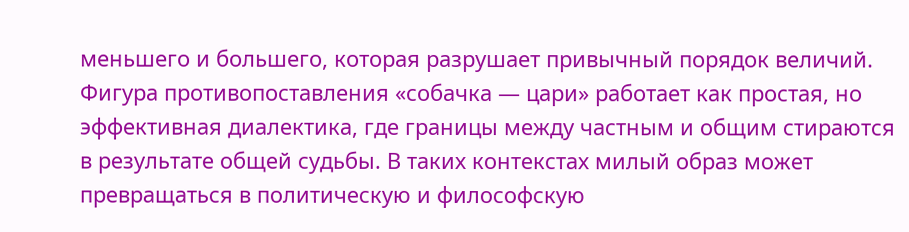меньшего и большего, которая разрушает привычный порядок величий. Фигура противопоставления «собачка — цари» работает как простая, но эффективная диалектика, где границы между частным и общим стираются в результате общей судьбы. В таких контекстах милый образ может превращаться в политическую и философскую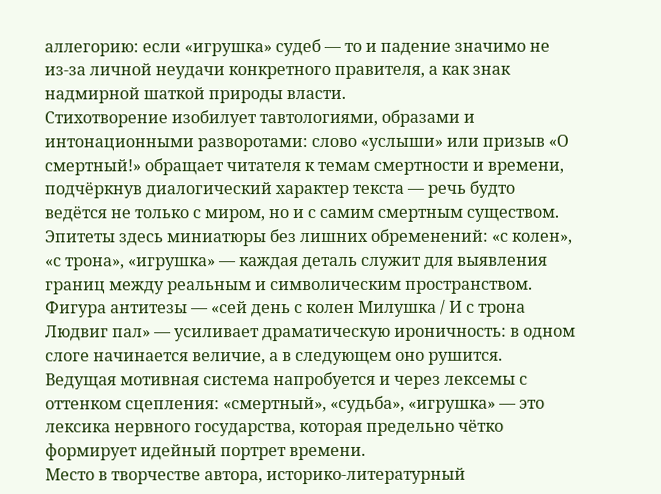аллегорию: если «игрушка» судеб — то и падение значимо не из-за личной неудачи конкретного правителя, а как знак надмирной шаткой природы власти.
Стихотворение изобилует тавтологиями, образами и интонационными разворотами: слово «услыши» или призыв «О смертный!» обращает читателя к темам смертности и времени, подчёркнув диалогический характер текста — речь будто ведётся не только с миром, но и с самим смертным существом. Эпитеты здесь миниатюры без лишних обременений: «с колен», «с трона», «игрушка» — каждая деталь служит для выявления границ между реальным и символическим пространством. Фигура антитезы — «сей день с колен Милушка / И с трона Людвиг пал» — усиливает драматическую ироничность: в одном слоге начинается величие, а в следующем оно рушится. Ведущая мотивная система напробуется и через лексемы с оттенком сцепления: «смертный», «судьба», «игрушка» — это лексика нервного государства, которая предельно чётко формирует идейный портрет времени.
Место в творчестве автора, историко-литературный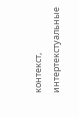контекст, интертекстуальные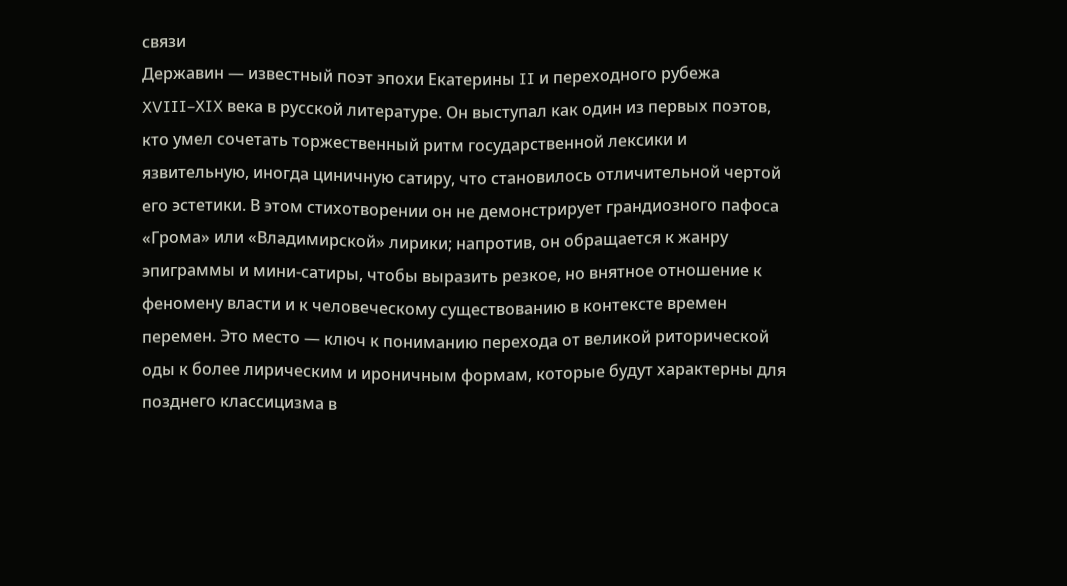связи
Державин — известный поэт эпохи Екатерины II и переходного рубежа XVIII–XIX века в русской литературе. Он выступал как один из первых поэтов, кто умел сочетать торжественный ритм государственной лексики и язвительную, иногда циничную сатиру, что становилось отличительной чертой его эстетики. В этом стихотворении он не демонстрирует грандиозного пафоса «Грома» или «Владимирской» лирики; напротив, он обращается к жанру эпиграммы и мини-сатиры, чтобы выразить резкое, но внятное отношение к феномену власти и к человеческому существованию в контексте времен перемен. Это место — ключ к пониманию перехода от великой риторической оды к более лирическим и ироничным формам, которые будут характерны для позднего классицизма в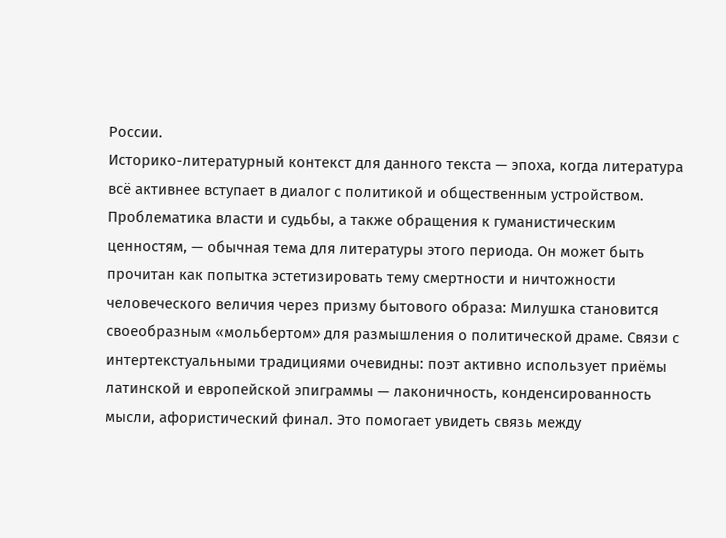России.
Историко-литературный контекст для данного текста — эпоха, когда литература всё активнее вступает в диалог с политикой и общественным устройством. Проблематика власти и судьбы, а также обращения к гуманистическим ценностям, — обычная тема для литературы этого периода. Он может быть прочитан как попытка эстетизировать тему смертности и ничтожности человеческого величия через призму бытового образа: Милушка становится своеобразным «мольбертом» для размышления о политической драме. Связи с интертекстуальными традициями очевидны: поэт активно использует приёмы латинской и европейской эпиграммы — лаконичность, конденсированность мысли, афористический финал. Это помогает увидеть связь между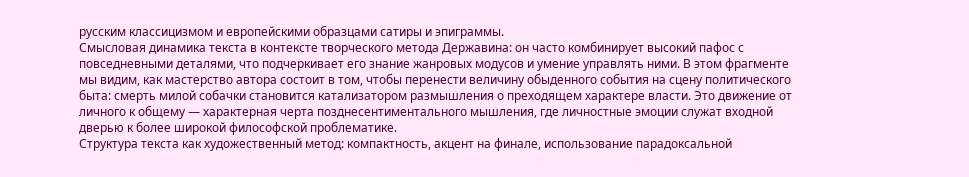русским классицизмом и европейскими образцами сатиры и эпиграммы.
Смысловая динамика текста в контексте творческого метода Державина: он часто комбинирует высокий пафос с повседневными деталями, что подчеркивает его знание жанровых модусов и умение управлять ними. В этом фрагменте мы видим, как мастерство автора состоит в том, чтобы перенести величину обыденного события на сцену политического быта: смерть милой собачки становится катализатором размышления о преходящем характере власти. Это движение от личного к общему — характерная черта позднесентиментального мышления, где личностные эмоции служат входной дверью к более широкой философской проблематике.
Структура текста как художественный метод: компактность, акцент на финале, использование парадоксальной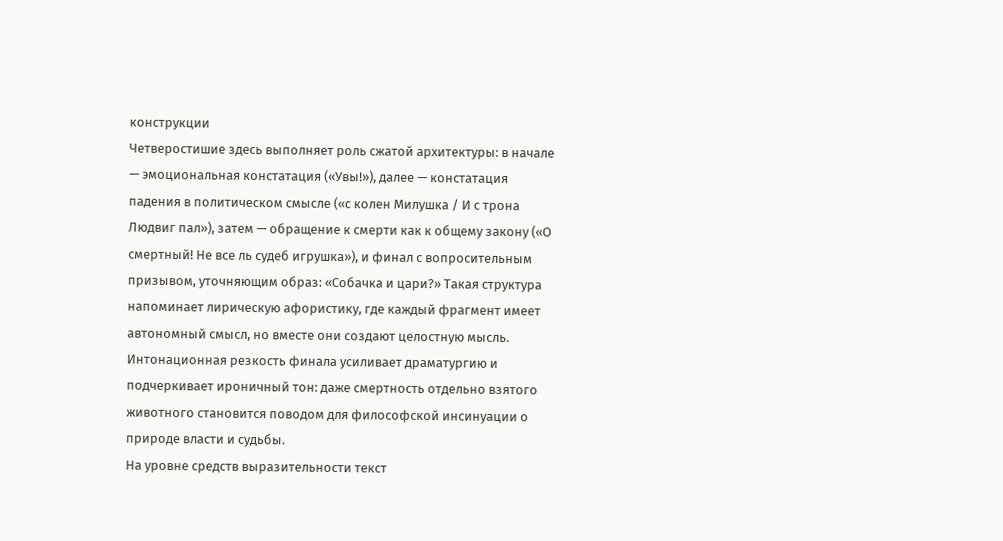конструкции
Четверостишие здесь выполняет роль сжатой архитектуры: в начале — эмоциональная констатация («Увы!»), далее — констатация падения в политическом смысле («с колен Милушка / И с трона Людвиг пал»), затем — обращение к смерти как к общему закону («О смертный! Не все ль судеб игрушка»), и финал с вопросительным призывом, уточняющим образ: «Собачка и цари?» Такая структура напоминает лирическую афористику, где каждый фрагмент имеет автономный смысл, но вместе они создают целостную мысль. Интонационная резкость финала усиливает драматургию и подчеркивает ироничный тон: даже смертность отдельно взятого животного становится поводом для философской инсинуации о природе власти и судьбы.
На уровне средств выразительности текст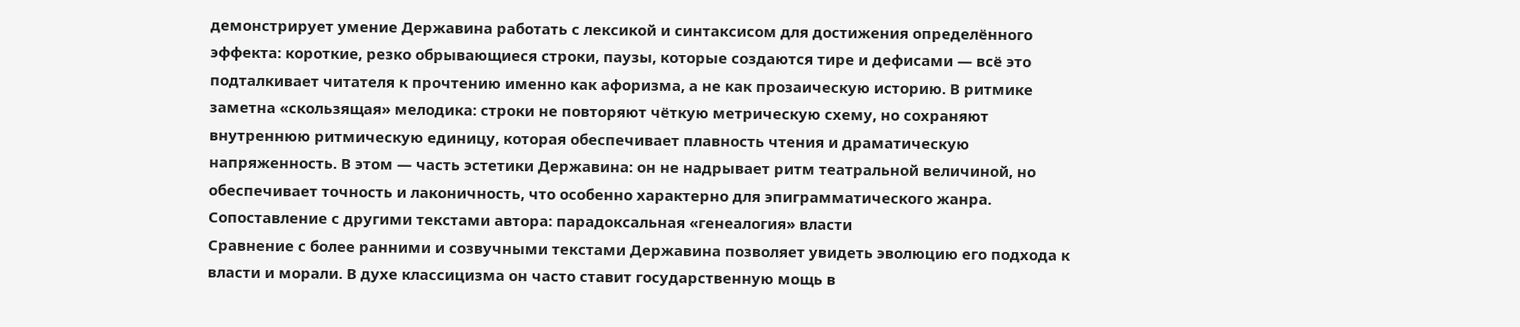демонстрирует умение Державина работать с лексикой и синтаксисом для достижения определённого эффекта: короткие, резко обрывающиеся строки, паузы, которые создаются тире и дефисами — всё это подталкивает читателя к прочтению именно как афоризма, а не как прозаическую историю. В ритмике заметна «скользящая» мелодика: строки не повторяют чёткую метрическую схему, но сохраняют внутреннюю ритмическую единицу, которая обеспечивает плавность чтения и драматическую напряженность. В этом — часть эстетики Державина: он не надрывает ритм театральной величиной, но обеспечивает точность и лаконичность, что особенно характерно для эпиграмматического жанра.
Сопоставление с другими текстами автора: парадоксальная «генеалогия» власти
Сравнение с более ранними и созвучными текстами Державина позволяет увидеть эволюцию его подхода к власти и морали. В духе классицизма он часто ставит государственную мощь в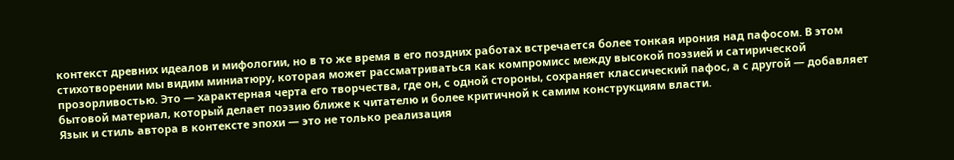контекст древних идеалов и мифологии, но в то же время в его поздних работах встречается более тонкая ирония над пафосом. В этом стихотворении мы видим миниатюру, которая может рассматриваться как компромисс между высокой поэзией и сатирической прозорливостью. Это — характерная черта его творчества, где он, с одной стороны, сохраняет классический пафос, а с другой — добавляет бытовой материал, который делает поэзию ближе к читателю и более критичной к самим конструкциям власти.
Язык и стиль автора в контексте эпохи — это не только реализация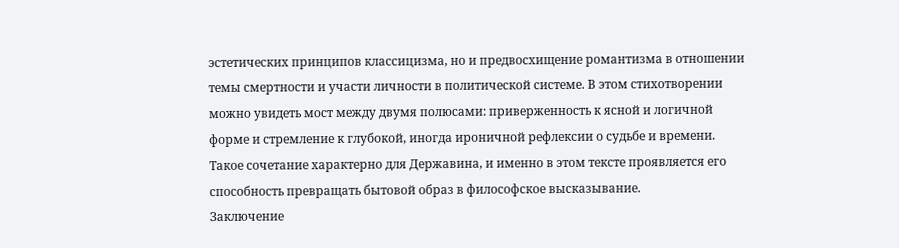эстетических принципов классицизма, но и предвосхищение романтизма в отношении темы смертности и участи личности в политической системе. В этом стихотворении можно увидеть мост между двумя полюсами: приверженность к ясной и логичной форме и стремление к глубокой, иногда ироничной рефлексии о судьбе и времени. Такое сочетание характерно для Державина, и именно в этом тексте проявляется его способность превращать бытовой образ в философское высказывание.
Заключение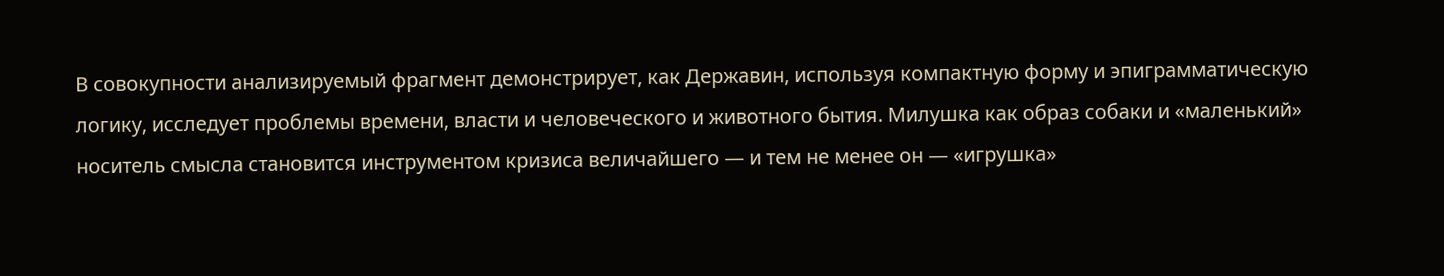В совокупности анализируемый фрагмент демонстрирует, как Державин, используя компактную форму и эпиграмматическую логику, исследует проблемы времени, власти и человеческого и животного бытия. Милушка как образ собаки и «маленький» носитель смысла становится инструментом кризиса величайшего — и тем не менее он — «игрушка»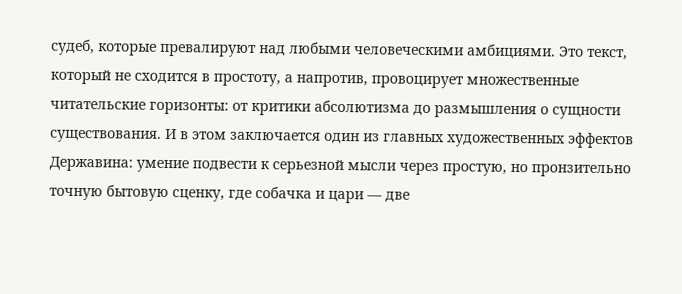судеб, которые превалируют над любыми человеческими амбициями. Это текст, который не сходится в простоту, а напротив, провоцирует множественные читательские горизонты: от критики абсолютизма до размышления о сущности существования. И в этом заключается один из главных художественных эффектов Державина: умение подвести к серьезной мысли через простую, но пронзительно точную бытовую сценку, где собачка и цари — две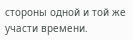стороны одной и той же участи времени.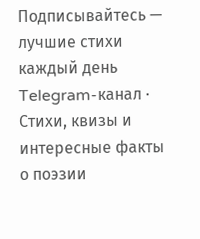Подписывайтесь — лучшие стихи каждый день
Telegram-канал · Стихи, квизы и интересные факты о поэзии